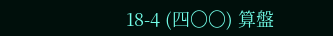18-4 (四〇〇) 算盤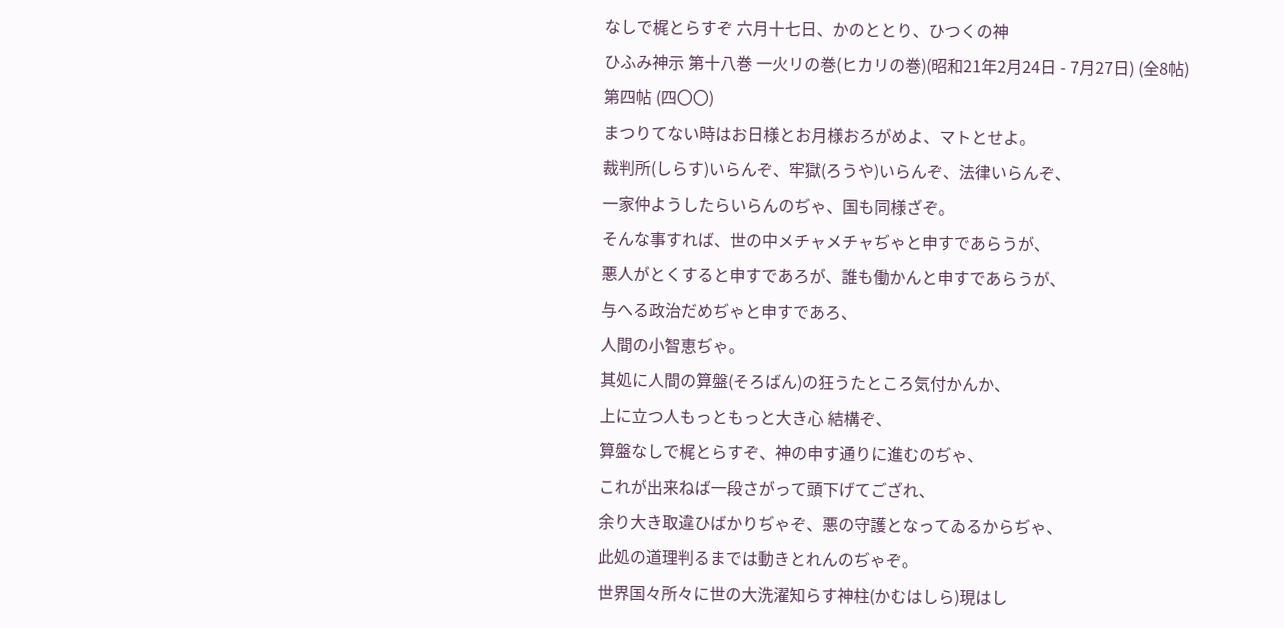なしで梶とらすぞ 六月十七日、かのととり、ひつくの神
ひふみ神示 第十八巻 一火リの巻(ヒカリの巻)(昭和21年2月24日 - 7月27日) (全8帖)
第四帖 (四〇〇)
まつりてない時はお日様とお月様おろがめよ、マトとせよ。
裁判所(しらす)いらんぞ、牢獄(ろうや)いらんぞ、法律いらんぞ、
一家仲ようしたらいらんのぢゃ、国も同様ざぞ。
そんな事すれば、世の中メチャメチャぢゃと申すであらうが、
悪人がとくすると申すであろが、誰も働かんと申すであらうが、
与へる政治だめぢゃと申すであろ、
人間の小智恵ぢゃ。
其処に人間の算盤(そろばん)の狂うたところ気付かんか、
上に立つ人もっともっと大き心 結構ぞ、
算盤なしで梶とらすぞ、神の申す通りに進むのぢゃ、
これが出来ねば一段さがって頭下げてござれ、
余り大き取違ひばかりぢゃぞ、悪の守護となってゐるからぢゃ、
此処の道理判るまでは動きとれんのぢゃぞ。
世界国々所々に世の大洗濯知らす神柱(かむはしら)現はし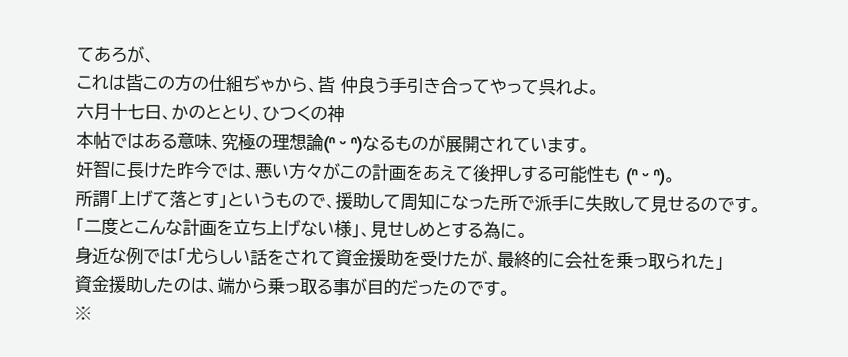てあろが、
これは皆この方の仕組ぢゃから、皆 仲良う手引き合ってやって呉れよ。
六月十七日、かのととり、ひつくの神
本帖ではある意味、究極の理想論(ᐢ ᵕ ᐢ)なるものが展開されています。
奸智に長けた昨今では、悪い方々がこの計画をあえて後押しする可能性も (ᐢ ᵕ ᐢ)。
所謂「上げて落とす」というもので、援助して周知になった所で派手に失敗して見せるのです。
「二度とこんな計画を立ち上げない様」、見せしめとする為に。
身近な例では「尤らしい話をされて資金援助を受けたが、最終的に会社を乗っ取られた」
資金援助したのは、端から乗っ取る事が目的だったのです。
※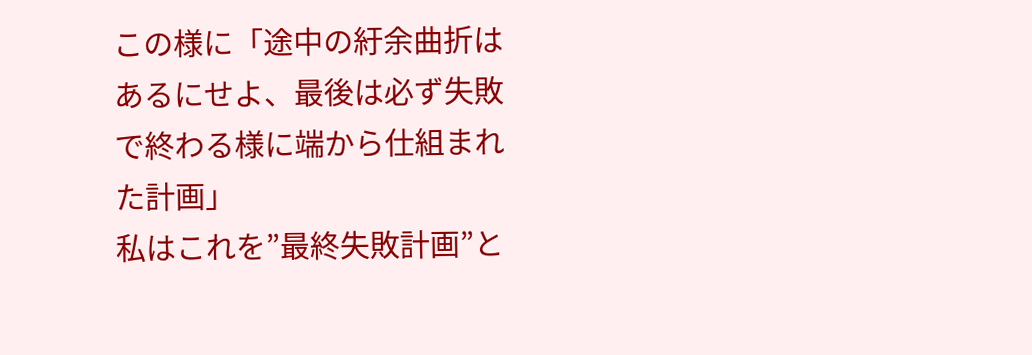この様に「途中の紆余曲折はあるにせよ、最後は必ず失敗で終わる様に端から仕組まれた計画」
私はこれを”最終失敗計画”と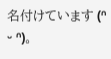名付けています (ᐢ ᵕ ᐢ)。